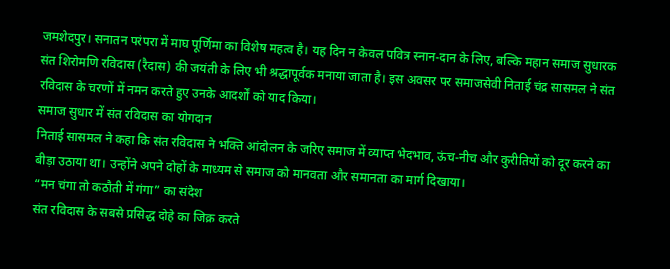जमशेदपुर। सनातन परंपरा में माघ पूर्णिमा का विशेष महत्व है। यह दिन न केवल पवित्र स्नान-दान के लिए, बल्कि महान समाज सुधारक संत शिरोमणि रविदास (रैदास) की जयंती के लिए भी श्रद्धापूर्वक मनाया जाता है। इस अवसर पर समाजसेवी निताई चंद्र सासमल ने संत रविदास के चरणों में नमन करते हुए उनके आदर्शों को याद किया।
समाज सुधार में संत रविदास का योगदान
निताई सासमल ने कहा कि संत रविदास ने भक्ति आंदोलन के जरिए समाज में व्याप्त भेदभाव, ऊंच-नीच और कुरीतियों को दूर करने का बीड़ा उठाया था। उन्होंने अपने दोहों के माध्यम से समाज को मानवता और समानता का मार्ग दिखाया।
“मन चंगा तो कठौती में गंगा” का संदेश
संत रविदास के सबसे प्रसिद्ध दोहे का जिक्र करते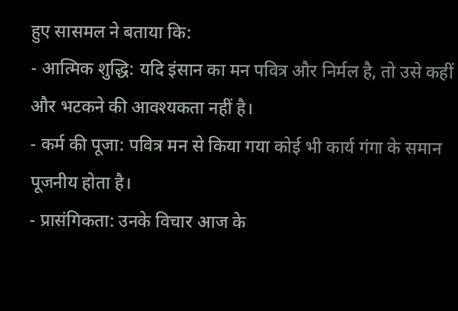हुए सासमल ने बताया कि:
- आत्मिक शुद्धि: यदि इंसान का मन पवित्र और निर्मल है, तो उसे कहीं और भटकने की आवश्यकता नहीं है।
- कर्म की पूजा: पवित्र मन से किया गया कोई भी कार्य गंगा के समान पूजनीय होता है।
- प्रासंगिकता: उनके विचार आज के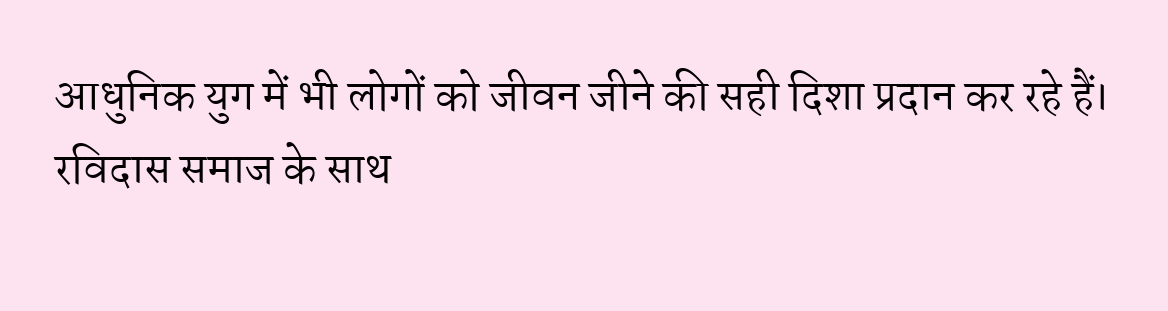आधुनिक युग में भी लोगों को जीवन जीने की सही दिशा प्रदान कर रहे हैं।
रविदास समाज के साथ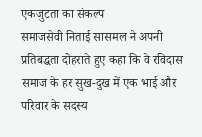एकजुटता का संकल्प
समाजसेवी निताई सासमल ने अपनी प्रतिबद्धता दोहराते हुए कहा कि वे रविदास समाज के हर सुख-दुख में एक भाई और परिवार के सदस्य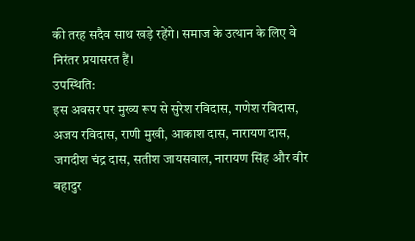की तरह सदैव साथ खड़े रहेंगे। समाज के उत्थान के लिए वे निरंतर प्रयासरत हैं।
उपस्थिति:
इस अवसर पर मुख्य रूप से सुरेश रविदास, गणेश रविदास, अजय रविदास, राणी मुखी, आकाश दास, नारायण दास, जगदीश चंद्र दास, सतीश जायसवाल, नारायण सिंह और वीर बहादुर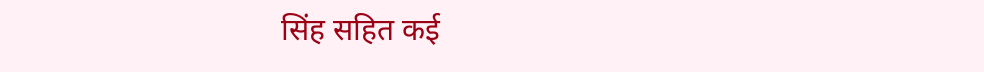सिंह सहित कई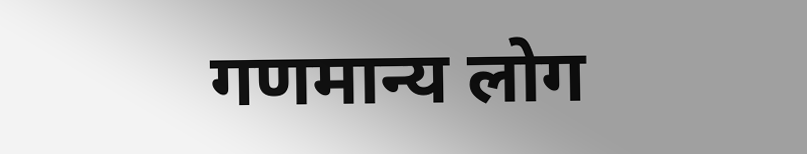गणमान्य लोग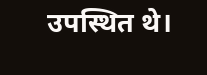उपस्थित थे।